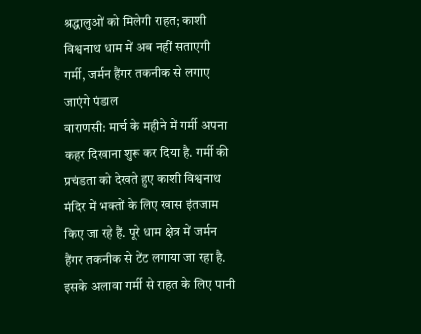श्रद्धालुओं को मिलेगी राहत; काशी विश्वनाथ धाम में अब नहीं सताएगी गर्मी, जर्मन हैंगर तकनीक से लगाए जाएंगे पंडाल
वाराणसी: मार्च के महीने में गर्मी अपना कहर दिखाना शुरू कर दिया है. गर्मी की प्रचंडता को देखते हुए काशी विश्वनाथ मंदिर में भक्तों के लिए खास इंतजाम किए जा रहे हैं. पूरे धाम क्षेत्र में जर्मन हैंगर तकनीक से टेंट लगाया जा रहा है. इसके अलावा गर्मी से राहत के लिए पानी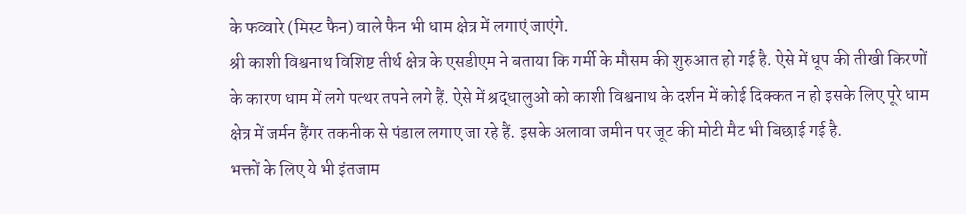के फव्वारे (मिस्ट फैन) वाले फैन भी धाम क्षेत्र में लगाएं जाएंगे.
श्री काशी विश्वनाथ विशिष्ट तीर्थ क्षेत्र के एसडीएम ने बताया कि गर्मी के मौसम की शुरुआत हो गई है. ऐसे में धूप की तीखी किरणों के कारण धाम में लगे पत्थर तपने लगे हैं. ऐसे में श्रद्धालुओं को काशी विश्वनाथ के दर्शन में कोई दिक्कत न हो इसके लिए पूरे धाम क्षेत्र में जर्मन हैंगर तकनीक से पंडाल लगाए जा रहे हैं. इसके अलावा जमीन पर जूट की मोटी मैट भी बिछाई गई है.
भक्तों के लिए ये भी इंतजाम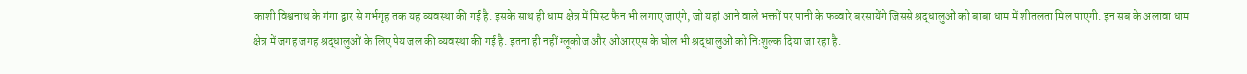काशी विश्वनाथ के गंगा द्वार से गर्भगृह तक यह व्यवस्था की गई है. इसके साथ ही धाम क्षेत्र में मिस्ट फैन भी लगाए जाएंगे, जो यहां आने वाले भक्तों पर पानी के फव्वारे बरसायेंगे जिससे श्रद्धालुओं को बाबा धाम में शीतलता मिल पाएगी. इन सब के अलावा धाम क्षेत्र में जगह जगह श्रद्धालुओं के लिए पेय जल की व्यवस्था की गई है. इतना ही नहीं ग्लूकोज और ओआरएस के घोल भी श्रद्धालुओं को निःशुल्क दिया जा रहा है.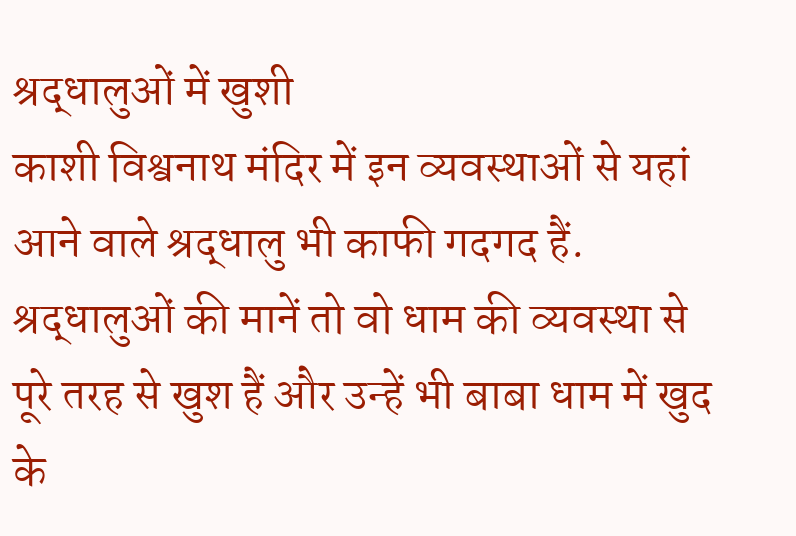श्रद्धालुओं में खुशी
काशी विश्वनाथ मंदिर में इन व्यवस्थाओं से यहां आने वाले श्रद्धालु भी काफी गदगद हैं. श्रद्धालुओं की मानें तो वो धाम की व्यवस्था से पूरे तरह से खुश हैं और उन्हें भी बाबा धाम में खुद के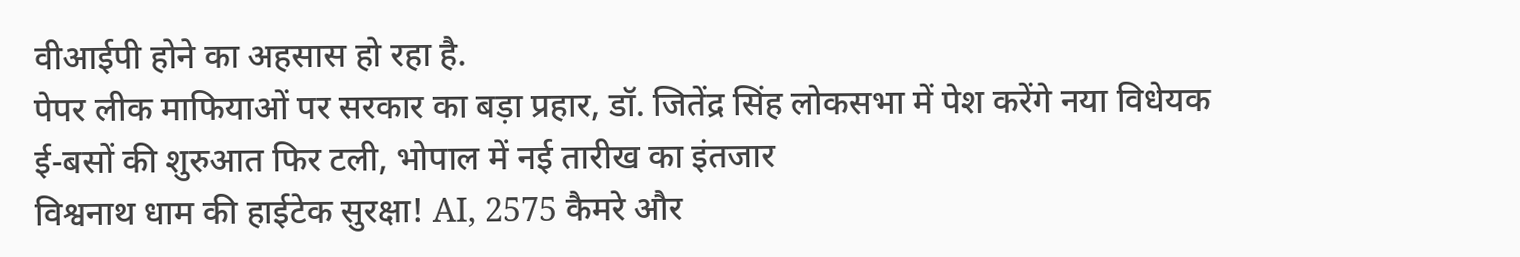वीआईपी होने का अहसास हो रहा है.
पेपर लीक माफियाओं पर सरकार का बड़ा प्रहार, डॉ. जितेंद्र सिंह लोकसभा में पेश करेंगे नया विधेयक
ई-बसों की शुरुआत फिर टली, भोपाल में नई तारीख का इंतजार
विश्वनाथ धाम की हाईटेक सुरक्षा! AI, 2575 कैमरे और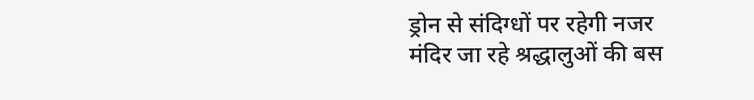ड्रोन से संदिग्धों पर रहेगी नजर
मंदिर जा रहे श्रद्धालुओं की बस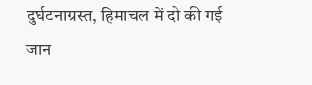दुर्घटनाग्रस्त, हिमाचल में दो की गई जान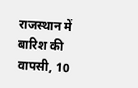राजस्थान में बारिश की वापसी, 10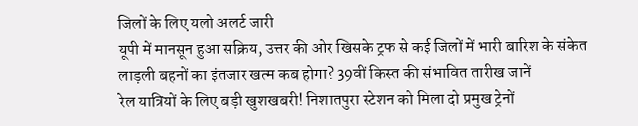जिलों के लिए यलो अलर्ट जारी
यूपी में मानसून हुआ सक्रिय, उत्तर की ओर खिसके ट्रफ से कई जिलों में भारी बारिश के संकेत
लाड़ली बहनों का इंतजार खत्म कब होगा? 39वीं किस्त की संभावित तारीख जानें
रेल यात्रियों के लिए बड़ी खुशखबरी! निशातपुरा स्टेशन को मिला दो प्रमुख ट्रेनों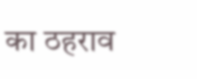का ठहराव